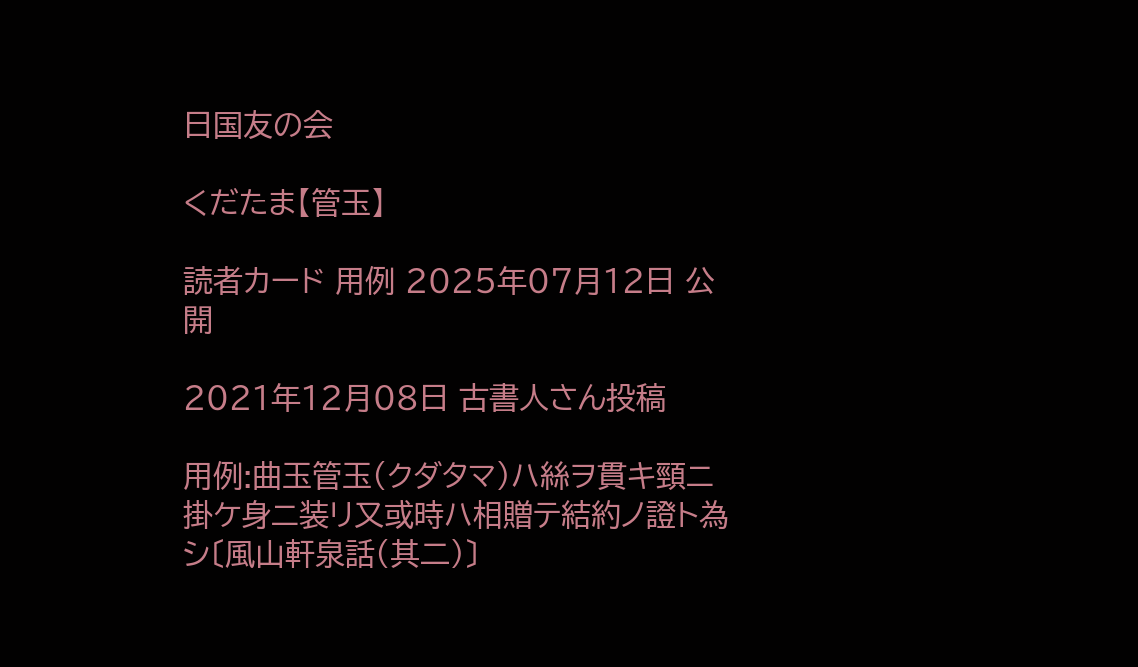日国友の会

くだたま【管玉】

読者カード 用例 2025年07月12日 公開

2021年12月08日 古書人さん投稿

用例:曲玉管玉(クダタマ)ハ絲ヲ貫キ頸ニ掛ケ身ニ装リ又或時ハ相贈テ結約ノ證ト為シ〔風山軒泉話(其二)〕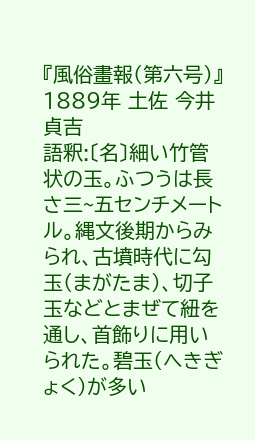『風俗畫報(第六号)』 1889年 土佐 今井貞吉
語釈:〔名〕細い竹管状の玉。ふつうは長さ三~五センチメートル。縄文後期からみられ、古墳時代に勾玉(まがたま)、切子玉などとまぜて紐を通し、首飾りに用いられた。碧玉(へきぎょく)が多い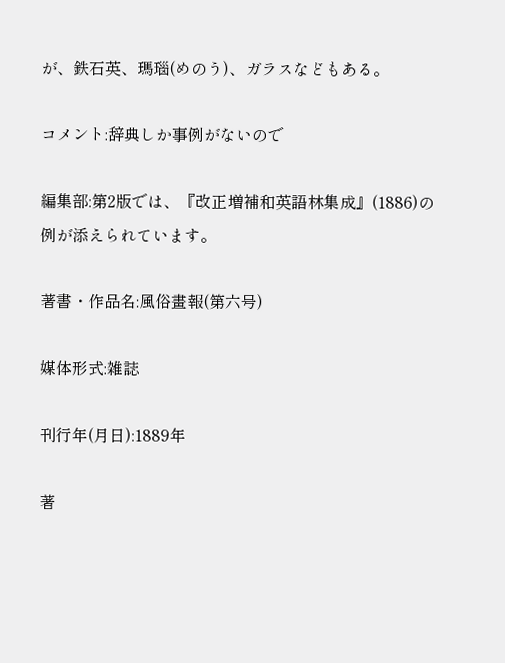が、鉄石英、瑪瑙(めのう)、ガラスなどもある。

コメント:辞典しか事例がないので

編集部:第2版では、『改正増補和英語林集成』(1886)の例が添えられています。

著書・作品名:風俗畫報(第六号)

媒体形式:雑誌

刊行年(月日):1889年

著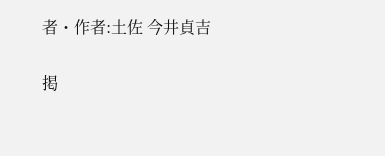者・作者:土佐 今井貞吉

掲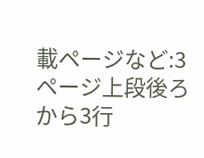載ページなど:3ページ上段後ろから3行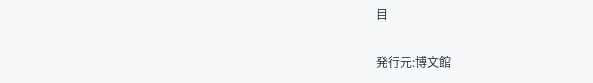目

発行元:博文館